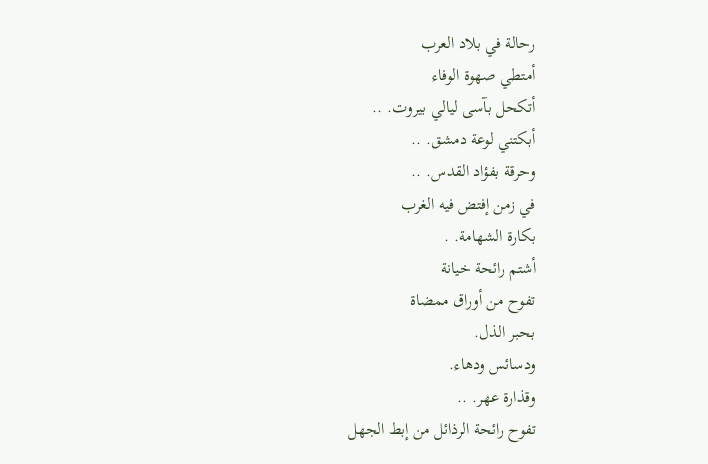رحالة في بلاد العرب
أمتطي صهوة الوفاء
أتكحل بآسى ليالي بيروت. ..
أبكتني لوعة دمشق. ..
وحرقة بفؤاد القدس. ..
في زمن إفتض فيه الغرب
بكارة الشهامة. .
أشتم رائحة خيانة
تفوح من أوراق ممضاة
بحبر الذل.
ودسائس ودهاء.
وقذارة عهر. ..
تفوح رائحة الرذائل من إبط الجهل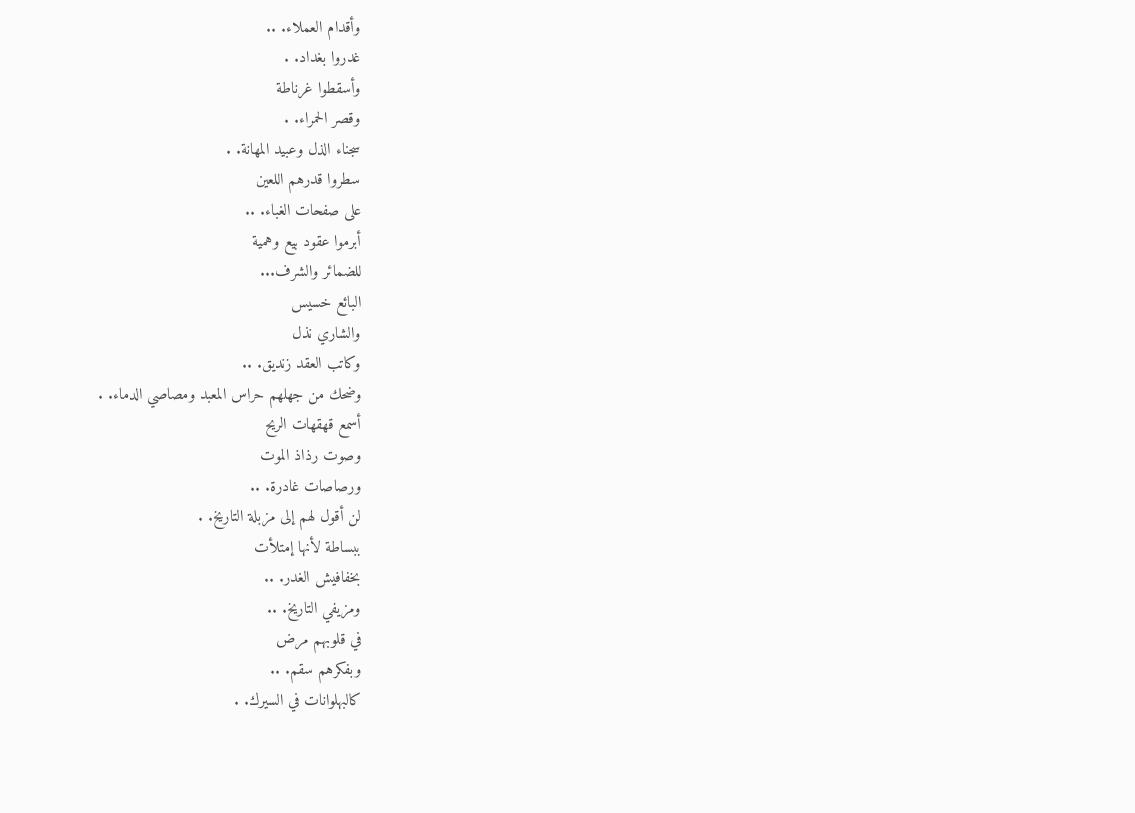وأقدام العملاء. ..
غدروا بغداد. .
وأسقطوا غرناطة
وقصر الحمراء. .
سجناء الذل وعبيد المهانة. .
سطروا قدرهم اللعين
على صفحات الغباء. ..
أبرموا عقود بيع وهمية
للضمائر والشرف...
البائع خسيس
والشاري نذل
وكاتب العقد زنديق. ..
وضحك من جهلهم حراس المعبد ومصاصي الدماء. .
أسمع قهقهات الريح
وصوت رذاذ الموت
ورصاصات غادرة. ..
لن أقول لهم إلى مزبلة التاريخ. .
ببساطة لأنها إمتلأت
بخفافيش الغدر. ..
ومزيفي التاريخ. ..
في قلوبهم مرض
وبفكرهم سقم. ..
كالبهلوانات في السيرك. .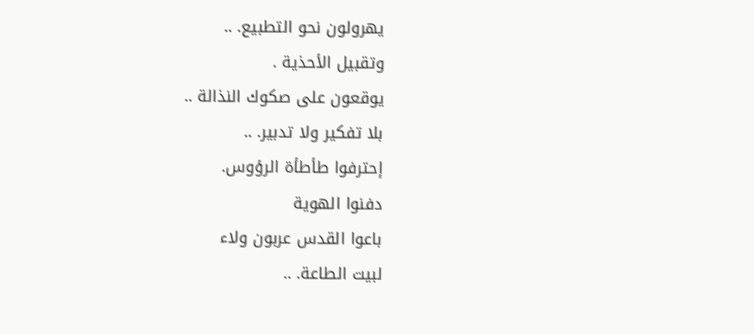يهرولون نحو التطبيع. ..
وتقبيل الأحذية .
يوقعون على صكوك النذالة ..
بلا تفكير ولا تدبير. ..
إحترفوا طأطأة الرؤوس.
دفنوا الهوية
باعوا القدس عربون ولاء
لبيت الطاعة. ..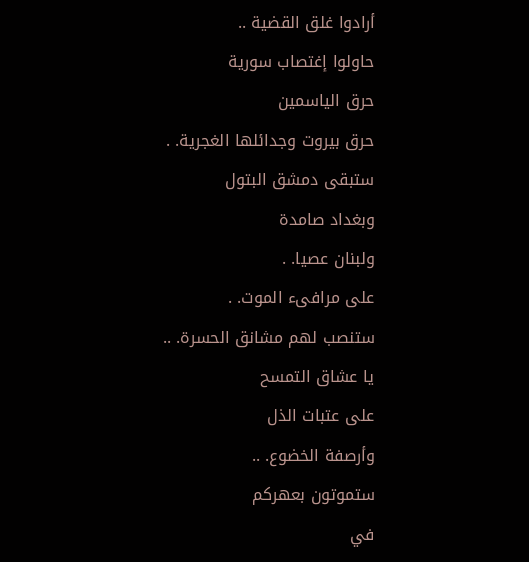أرادوا غلق القضية ..
حاولوا إغتصاب سورية
حرق الياسمين
حرق بيروت وجدائلها الغجرية. .
ستبقى دمشق البتول
وبغداد صامدة
ولبنان عصيا. .
على مرافىء الموت. .
ستنصب لهم مشانق الحسرة. ..
يا عشاق التمسح
على عتبات الذل
وأرصفة الخضوع. ..
ستموتون بعهركم
في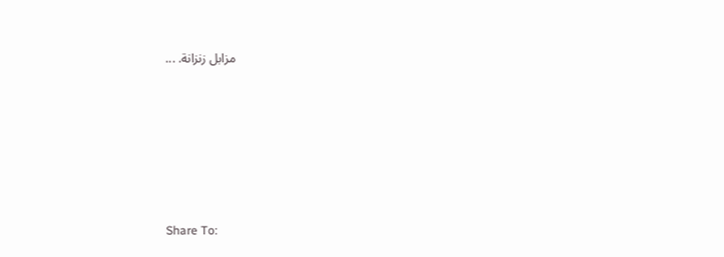مزابل زنزانة. ...






Share To: